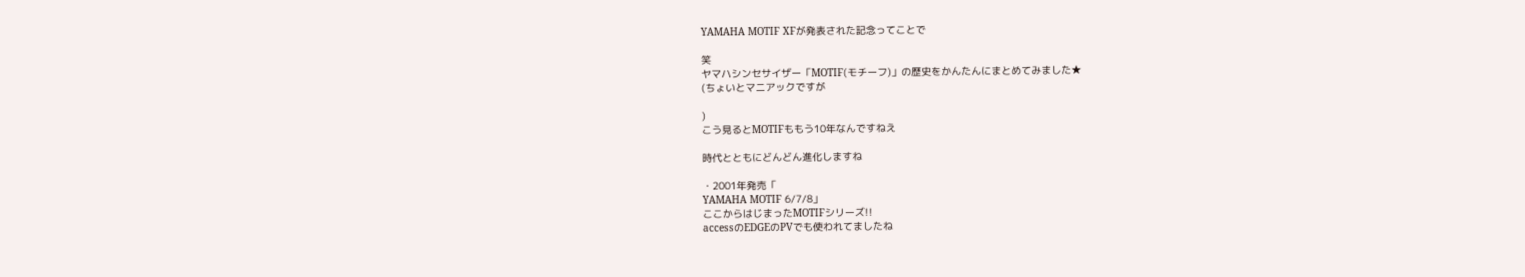YAMAHA MOTIF XFが発表された記念ってことで

笑
ヤマハシンセサイザー「MOTIF(モチーフ)」の歴史をかんたんにまとめてみました★
(ちょいとマニアックですが

)
こう見るとMOTIFももう10年なんですねえ

時代とともにどんどん進化しますね

・2001年発売「
YAMAHA MOTIF 6/7/8」
ここからはじまったMOTIFシリーズ!!
accessのEDGEのPVでも使われてましたね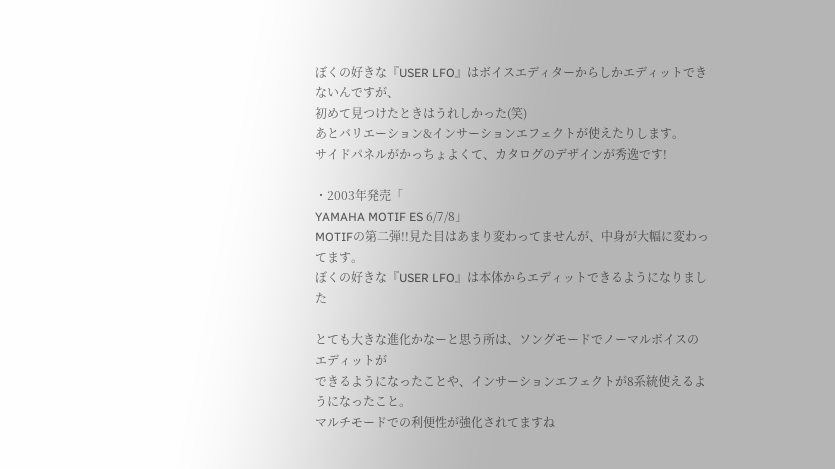ぼくの好きな『USER LFO』はボイスエディターからしかエディットできないんですが、
初めて見つけたときはうれしかった(笑)
あとバリエーション&インサーションエフェクトが使えたりします。
サイドパネルがかっちょよくて、カタログのデザインが秀逸です!

・2003年発売「
YAMAHA MOTIF ES 6/7/8」
MOTIFの第二弾!!見た目はあまり変わってませんが、中身が大幅に変わってます。
ぼくの好きな『USER LFO』は本体からエディットできるようになりました

とても大きな進化かなーと思う所は、ソングモードでノーマルボイスのエディットが
できるようになったことや、インサーションエフェクトが8系統使えるようになったこと。
マルチモードでの利便性が強化されてますね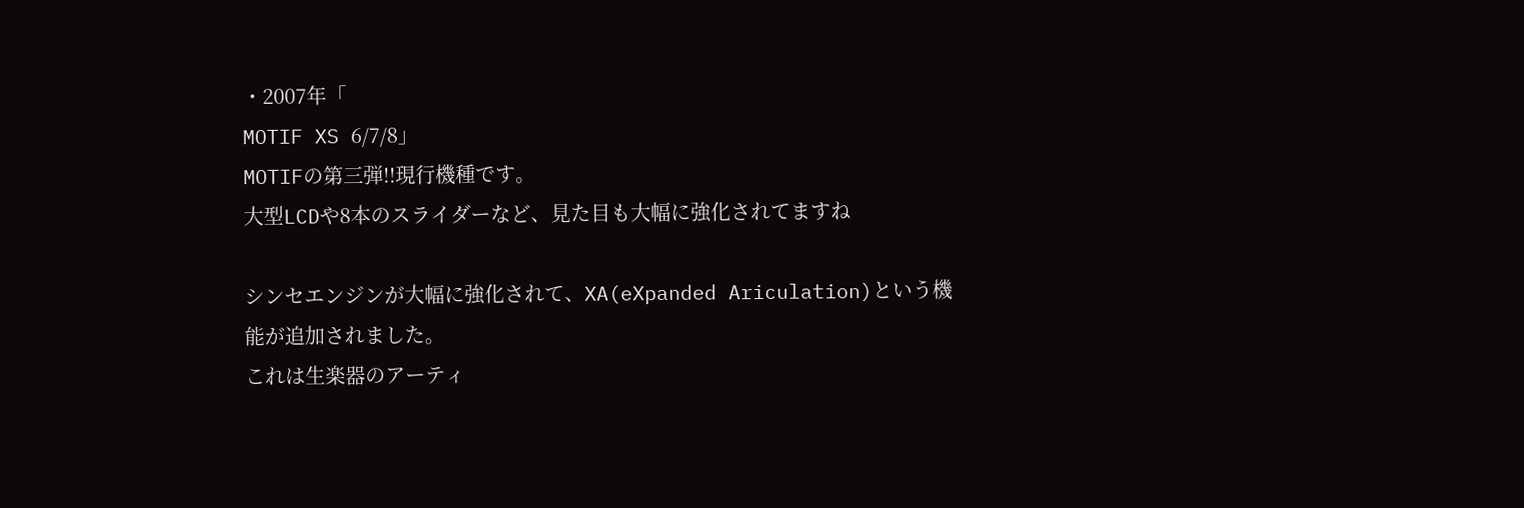・2007年「
MOTIF XS 6/7/8」
MOTIFの第三弾!!現行機種です。
大型LCDや8本のスライダーなど、見た目も大幅に強化されてますね

シンセエンジンが大幅に強化されて、XA(eXpanded Ariculation)という機能が追加されました。
これは生楽器のアーティ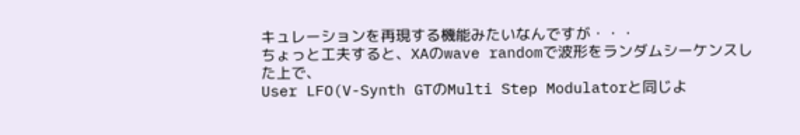キュレーションを再現する機能みたいなんですが・・・
ちょっと工夫すると、XAのwave randomで波形をランダムシーケンスした上で、
User LFO(V-Synth GTのMulti Step Modulatorと同じよ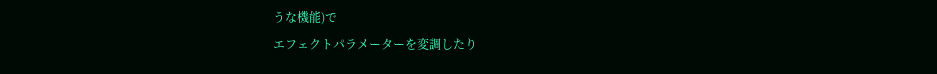うな機能)で
エフェクトパラメーターを変調したり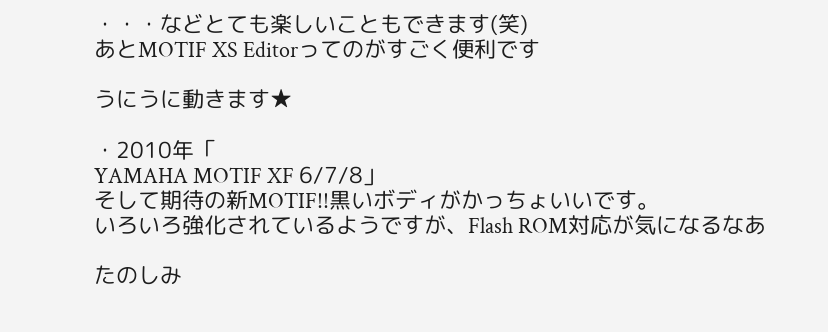・・・などとても楽しいこともできます(笑)
あとMOTIF XS Editorってのがすごく便利です

うにうに動きます★

・2010年「
YAMAHA MOTIF XF 6/7/8」
そして期待の新MOTIF!!黒いボディがかっちょいいです。
いろいろ強化されているようですが、Flash ROM対応が気になるなあ

たのしみ